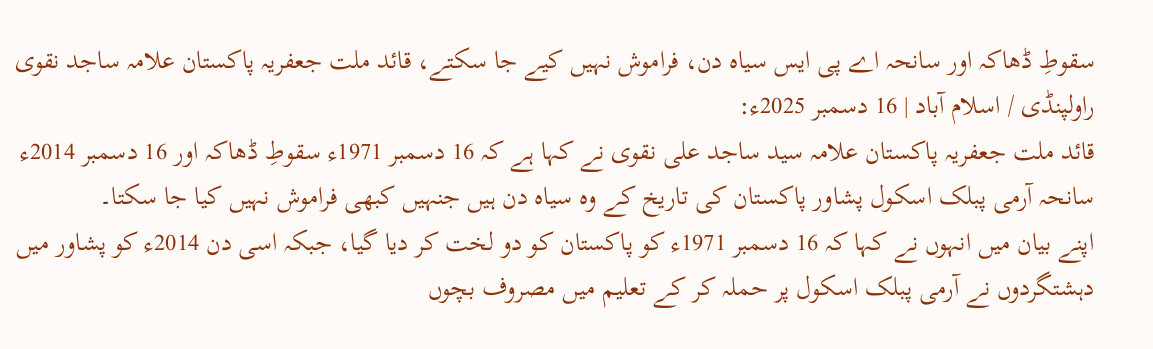سقوطِ ڈھاکہ اور سانحہ اے پی ایس سیاہ دن، فراموش نہیں کیے جا سکتے، قائد ملت جعفریہ پاکستان علامہ ساجد نقوی
راولپنڈی / اسلام آباد | 16 دسمبر 2025ء:
قائد ملت جعفریہ پاکستان علامہ سید ساجد علی نقوی نے کہا ہے کہ 16 دسمبر 1971ء سقوطِ ڈھاکہ اور 16 دسمبر 2014ء سانحہ آرمی پبلک اسکول پشاور پاکستان کی تاریخ کے وہ سیاہ دن ہیں جنہیں کبھی فراموش نہیں کیا جا سکتا۔
اپنے بیان میں انہوں نے کہا کہ 16 دسمبر 1971ء کو پاکستان کو دو لخت کر دیا گیا، جبکہ اسی دن 2014ء کو پشاور میں دہشتگردوں نے آرمی پبلک اسکول پر حملہ کر کے تعلیم میں مصروف بچوں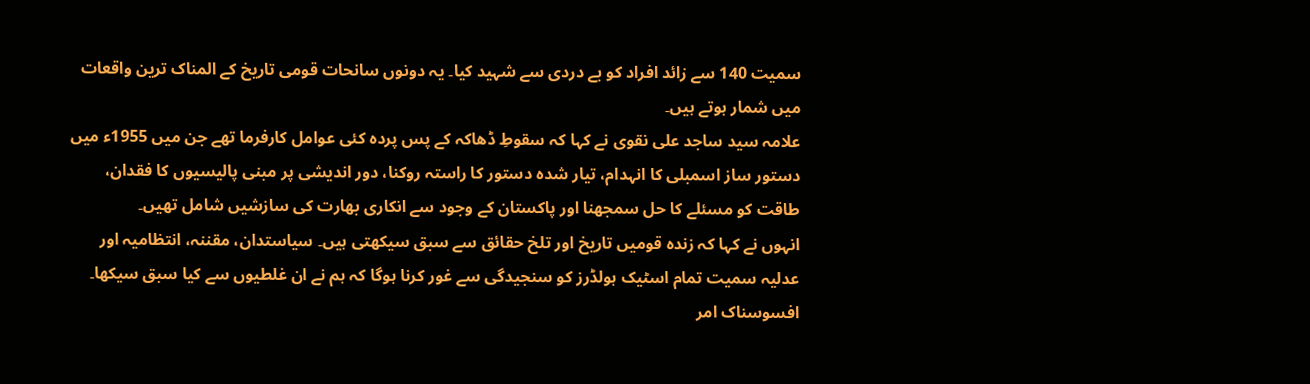سمیت 140 سے زائد افراد کو بے دردی سے شہید کیا۔ یہ دونوں سانحات قومی تاریخ کے المناک ترین واقعات میں شمار ہوتے ہیں۔
علامہ سید ساجد علی نقوی نے کہا کہ سقوطِ ڈھاکہ کے پس پردہ کئی عوامل کارفرما تھے جن میں 1955ء میں دستور ساز اسمبلی کا انہدام، تیار شدہ دستور کا راستہ روکنا، دور اندیشی پر مبنی پالیسیوں کا فقدان، طاقت کو مسئلے کا حل سمجھنا اور پاکستان کے وجود سے انکاری بھارت کی سازشیں شامل تھیں۔
انہوں نے کہا کہ زندہ قومیں تاریخ اور تلخ حقائق سے سبق سیکھتی ہیں۔ سیاستدان، مقننہ، انتظامیہ اور عدلیہ سمیت تمام اسٹیک ہولڈرز کو سنجیدگی سے غور کرنا ہوگا کہ ہم نے ان غلطیوں سے کیا سبق سیکھا۔ افسوسناک امر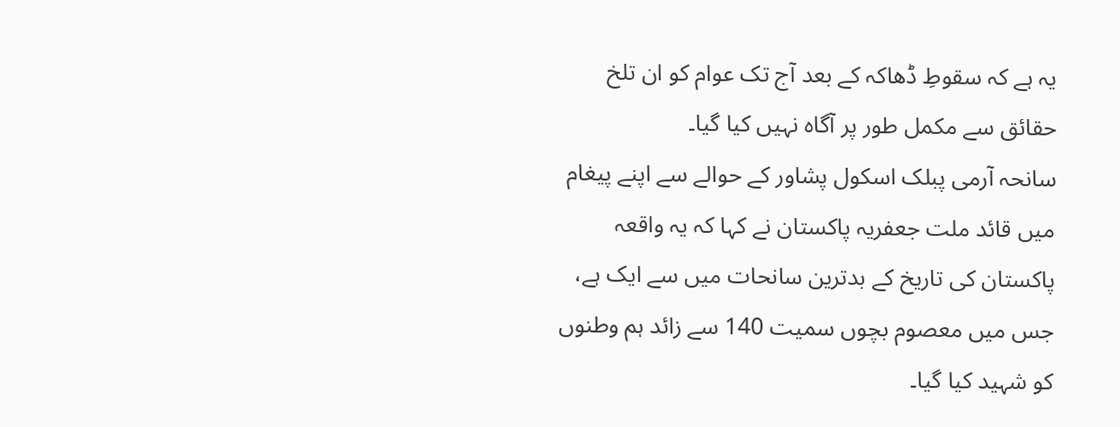یہ ہے کہ سقوطِ ڈھاکہ کے بعد آج تک عوام کو ان تلخ حقائق سے مکمل طور پر آگاہ نہیں کیا گیا۔
سانحہ آرمی پبلک اسکول پشاور کے حوالے سے اپنے پیغام میں قائد ملت جعفریہ پاکستان نے کہا کہ یہ واقعہ پاکستان کی تاریخ کے بدترین سانحات میں سے ایک ہے، جس میں معصوم بچوں سمیت 140 سے زائد ہم وطنوں کو شہید کیا گیا۔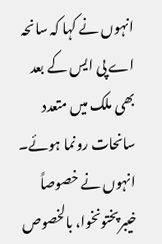انہوں نے کہا کہ سانحہ اے پی ایس کے بعد بھی ملک میں متعدد سانحات رونما ہوئے۔
انہوں نے خصوصاً خیبرپختونخوا، بالخصوص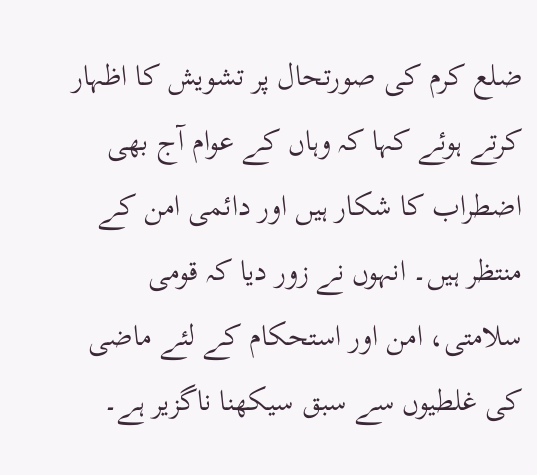ضلع کرم کی صورتحال پر تشویش کا اظہار کرتے ہوئے کہا کہ وہاں کے عوام آج بھی اضطراب کا شکار ہیں اور دائمی امن کے منتظر ہیں۔ انہوں نے زور دیا کہ قومی سلامتی، امن اور استحکام کے لئے ماضی کی غلطیوں سے سبق سیکھنا ناگزیر ہے۔